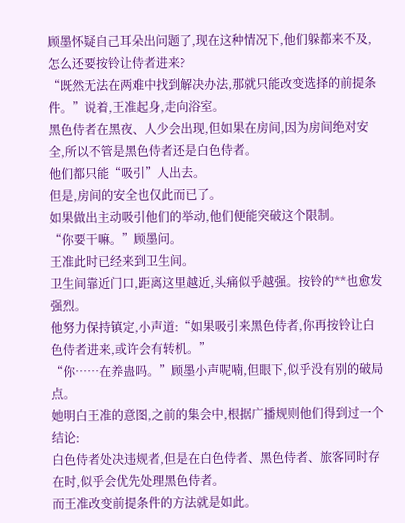顾墨怀疑自己耳朵出问题了,现在这种情况下,他们躲都来不及,怎么还要按铃让侍者进来?
“既然无法在两难中找到解决办法,那就只能改变选择的前提条件。”说着,王准起身,走向浴室。
黑色侍者在黑夜、人少会出现,但如果在房间,因为房间绝对安全,所以不管是黑色侍者还是白色侍者。
他们都只能“吸引”人出去。
但是,房间的安全也仅此而已了。
如果做出主动吸引他们的举动,他们便能突破这个限制。
“你要干嘛。”顾墨问。
王准此时已经来到卫生间。
卫生间靠近门口,距离这里越近,头痛似乎越强。按铃的**也愈发强烈。
他努力保持镇定,小声道:“如果吸引来黑色侍者,你再按铃让白色侍者进来,或许会有转机。”
“你……在养蛊吗。”顾墨小声呢喃,但眼下,似乎没有别的破局点。
她明白王准的意图,之前的集会中,根据广播规则他们得到过一个结论:
白色侍者处决违规者,但是在白色侍者、黑色侍者、旅客同时存在时,似乎会优先处理黑色侍者。
而王准改变前提条件的方法就是如此。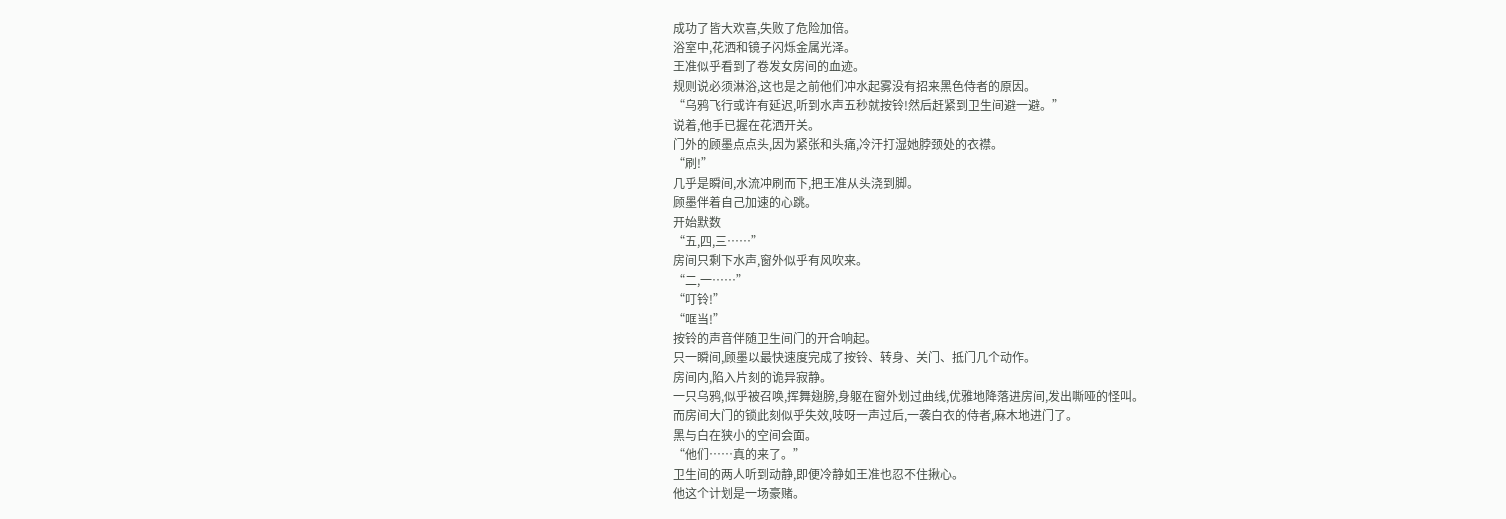成功了皆大欢喜,失败了危险加倍。
浴室中,花洒和镜子闪烁金属光泽。
王准似乎看到了卷发女房间的血迹。
规则说必须淋浴,这也是之前他们冲水起雾没有招来黑色侍者的原因。
“乌鸦飞行或许有延迟,听到水声五秒就按铃!然后赶紧到卫生间避一避。”
说着,他手已握在花洒开关。
门外的顾墨点点头,因为紧张和头痛,冷汗打湿她脖颈处的衣襟。
“刷!”
几乎是瞬间,水流冲刷而下,把王准从头浇到脚。
顾墨伴着自己加速的心跳。
开始默数
“五,四,三……”
房间只剩下水声,窗外似乎有风吹来。
“二,一……”
“叮铃!”
“哐当!”
按铃的声音伴随卫生间门的开合响起。
只一瞬间,顾墨以最快速度完成了按铃、转身、关门、抵门几个动作。
房间内,陷入片刻的诡异寂静。
一只乌鸦,似乎被召唤,挥舞翅膀,身躯在窗外划过曲线,优雅地降落进房间,发出嘶哑的怪叫。
而房间大门的锁此刻似乎失效,吱呀一声过后,一袭白衣的侍者,麻木地进门了。
黑与白在狭小的空间会面。
“他们……真的来了。”
卫生间的两人听到动静,即便冷静如王准也忍不住揪心。
他这个计划是一场豪赌。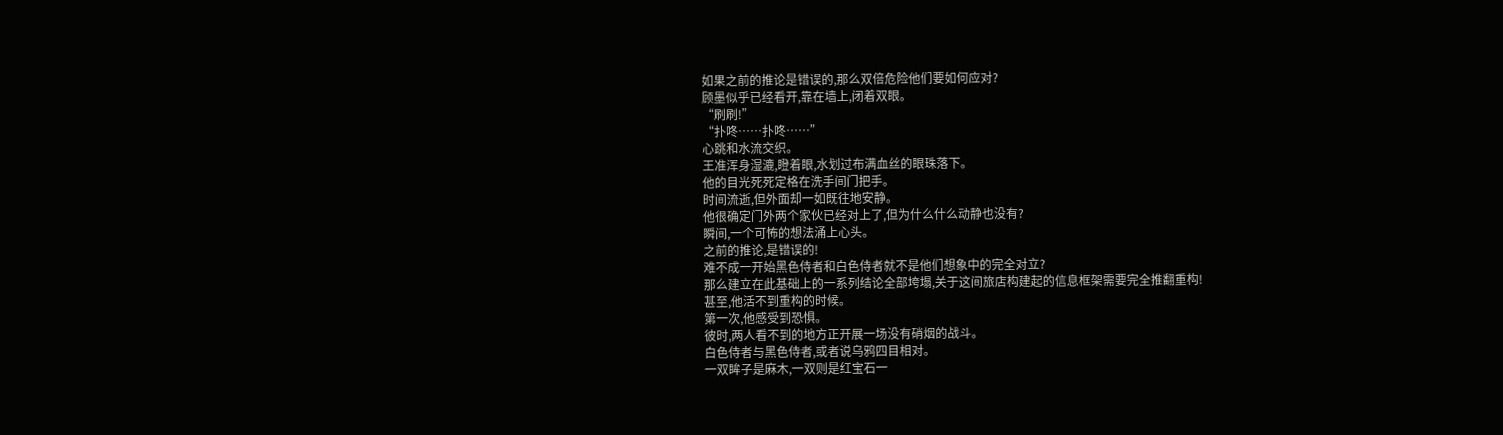如果之前的推论是错误的,那么双倍危险他们要如何应对?
顾墨似乎已经看开,靠在墙上,闭着双眼。
“刷刷!”
“扑咚……扑咚……”
心跳和水流交织。
王准浑身湿漉,瞪着眼,水划过布满血丝的眼珠落下。
他的目光死死定格在洗手间门把手。
时间流逝,但外面却一如既往地安静。
他很确定门外两个家伙已经对上了,但为什么什么动静也没有?
瞬间,一个可怖的想法涌上心头。
之前的推论,是错误的!
难不成一开始黑色侍者和白色侍者就不是他们想象中的完全对立?
那么建立在此基础上的一系列结论全部垮塌,关于这间旅店构建起的信息框架需要完全推翻重构!
甚至,他活不到重构的时候。
第一次,他感受到恐惧。
彼时,两人看不到的地方正开展一场没有硝烟的战斗。
白色侍者与黑色侍者,或者说乌鸦四目相对。
一双眸子是麻木,一双则是红宝石一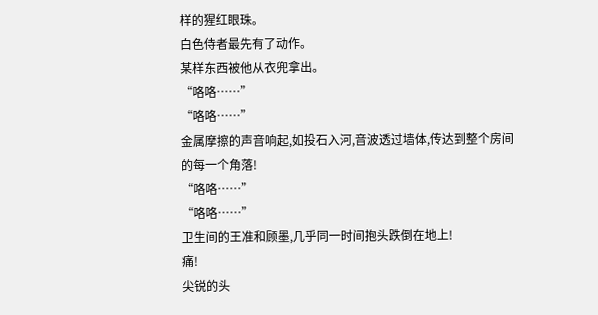样的猩红眼珠。
白色侍者最先有了动作。
某样东西被他从衣兜拿出。
“咯咯……”
“咯咯……”
金属摩擦的声音响起,如投石入河,音波透过墙体,传达到整个房间的每一个角落!
“咯咯……”
“咯咯……”
卫生间的王准和顾墨,几乎同一时间抱头跌倒在地上!
痛!
尖锐的头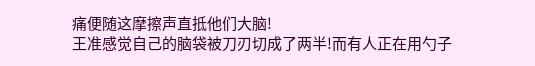痛便随这摩擦声直抵他们大脑!
王准感觉自己的脑袋被刀刃切成了两半!而有人正在用勺子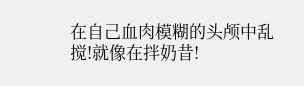在自己血肉模糊的头颅中乱搅!就像在拌奶昔!